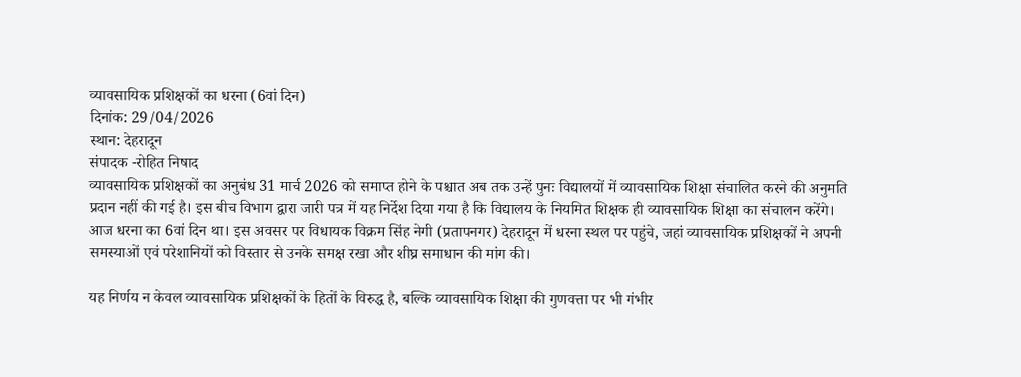व्यावसायिक प्रशिक्षकों का धरना (6वां दिन)
दिनांक: 29/04/2026
स्थान: देहरादून
संपादक -रोहित निषाद
व्यावसायिक प्रशिक्षकों का अनुबंध 31 मार्च 2026 को समाप्त होने के पश्चात अब तक उन्हें पुनः विद्यालयों में व्यावसायिक शिक्षा संचालित करने की अनुमति प्रदान नहीं की गई है। इस बीच विभाग द्वारा जारी पत्र में यह निर्देश दिया गया है कि विद्यालय के नियमित शिक्षक ही व्यावसायिक शिक्षा का संचालन करेंगे।
आज धरना का 6वां दिन था। इस अवसर पर विधायक विक्रम सिंह नेगी (प्रतापनगर) देहरादून में धरना स्थल पर पहुंचे, जहां व्यावसायिक प्रशिक्षकों ने अपनी समस्याओं एवं परेशानियों को विस्तार से उनके समक्ष रखा और शीघ्र समाधान की मांग की।

यह निर्णय न केवल व्यावसायिक प्रशिक्षकों के हितों के विरुद्ध है, बल्कि व्यावसायिक शिक्षा की गुणवत्ता पर भी गंभीर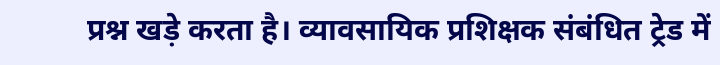प्रश्न खड़े करता है। व्यावसायिक प्रशिक्षक संबंधित ट्रेड में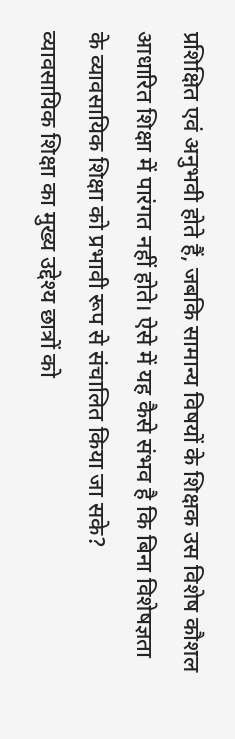प्रशिक्षित एवं अनुभवी होते हैं, जबकि सामान्य विषयों के शिक्षक उस विशेष कौशल आधारित शिक्षा में पारंगत नहीं होते। ऐसे में यह कैसे संभव है कि बिना विशेषज्ञता के व्यावसायिक शिक्षा को प्रभावी रूप से संचालित किया जा सके?
व्यावसायिक शिक्षा का मुख्य उद्देश्य छात्रों को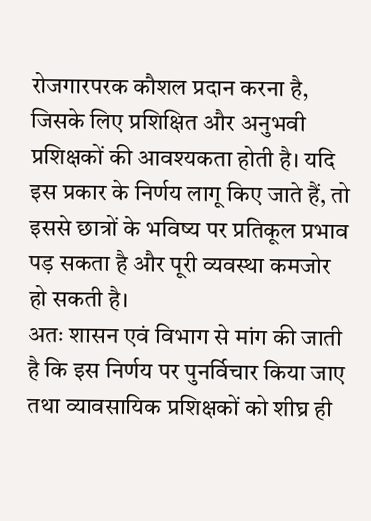रोजगारपरक कौशल प्रदान करना है, जिसके लिए प्रशिक्षित और अनुभवी प्रशिक्षकों की आवश्यकता होती है। यदि इस प्रकार के निर्णय लागू किए जाते हैं, तो इससे छात्रों के भविष्य पर प्रतिकूल प्रभाव पड़ सकता है और पूरी व्यवस्था कमजोर हो सकती है।
अतः शासन एवं विभाग से मांग की जाती है कि इस निर्णय पर पुनर्विचार किया जाए तथा व्यावसायिक प्रशिक्षकों को शीघ्र ही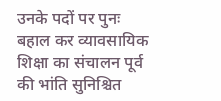उनके पदों पर पुनः बहाल कर व्यावसायिक शिक्षा का संचालन पूर्व की भांति सुनिश्चित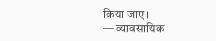किया जाए।
— व्यावसायिक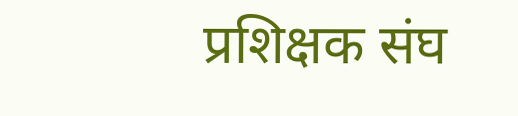प्रशिक्षक संघ